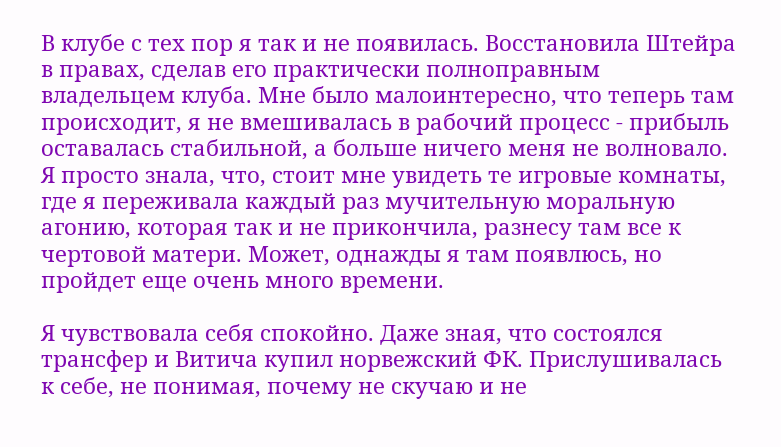В клубе с тех пор я так и не появилась. Восстановила Штейра в правах, сделав его практически полноправным владельцем клуба. Мне было малоинтересно, что теперь там происходит, я не вмешивалась в рабочий процесс - прибыль оставалась стабильной, а больше ничего меня не волновало. Я просто знала, что, стоит мне увидеть те игровые комнаты, где я переживала каждый раз мучительную моральную агонию, которая так и не прикончила, разнесу там все к чертовой матери. Может, однажды я там появлюсь, но пройдет еще очень много времени.

Я чувствовала себя спокойно. Даже зная, что состоялся трансфер и Витича купил норвежский ФК. Прислушивалась к себе, не понимая, почему не скучаю и не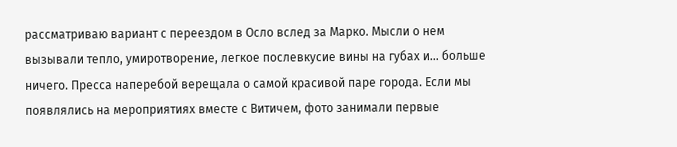рассматриваю вариант с переездом в Осло вслед за Марко. Мысли о нем вызывали тепло, умиротворение, легкое послевкусие вины на губах и… больше ничего. Пресса наперебой верещала о самой красивой паре города. Если мы появлялись на мероприятиях вместе с Витичем, фото занимали первые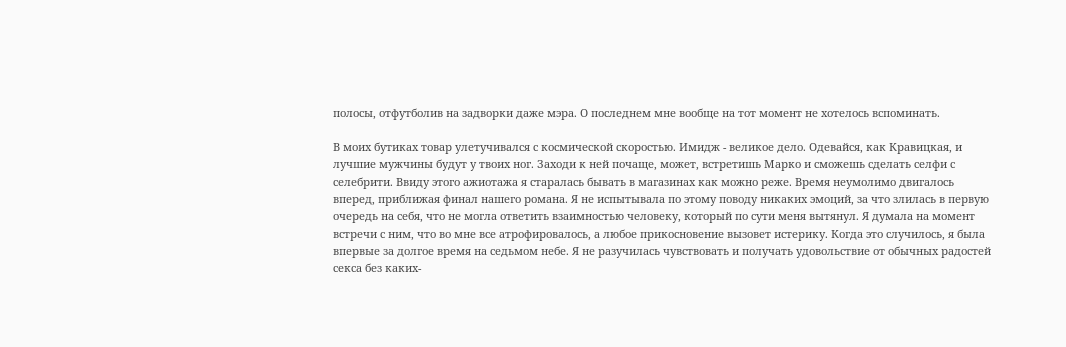полосы, отфутболив на задворки даже мэра. О последнем мне вообще на тот момент не хотелось вспоминать.

В моих бутиках товар улетучивался с космической скоростью. Имидж - великое дело. Одевайся, как Кравицкая, и лучшие мужчины будут у твоих ног. Заходи к ней почаще, может, встретишь Марко и сможешь сделать селфи с селебрити. Ввиду этого ажиотажа я старалась бывать в магазинах как можно реже. Время неумолимо двигалось вперед, приближая финал нашего романа. Я не испытывала по этому поводу никаких эмоций, за что злилась в первую очередь на себя, что не могла ответить взаимностью человеку, который по сути меня вытянул. Я думала на момент встречи с ним, что во мне все атрофировалось, а любое прикосновение вызовет истерику. Когда это случилось, я была впервые за долгое время на седьмом небе. Я не разучилась чувствовать и получать удовольствие от обычных радостей секса без каких-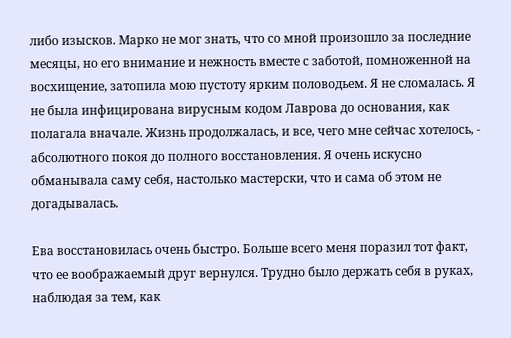либо изысков. Марко не мог знать, что со мной произошло за последние месяцы, но его внимание и нежность вместе с заботой, помноженной на восхищение, затопила мою пустоту ярким половодьем. Я не сломалась. Я не была инфицирована вирусным кодом Лаврова до основания, как полагала вначале. Жизнь продолжалась, и все, чего мне сейчас хотелось, - абсолютного покоя до полного восстановления. Я очень искусно обманывала саму себя, настолько мастерски, что и сама об этом не догадывалась.

Ева восстановилась очень быстро. Больше всего меня поразил тот факт, что ее воображаемый друг вернулся. Трудно было держать себя в руках, наблюдая за тем, как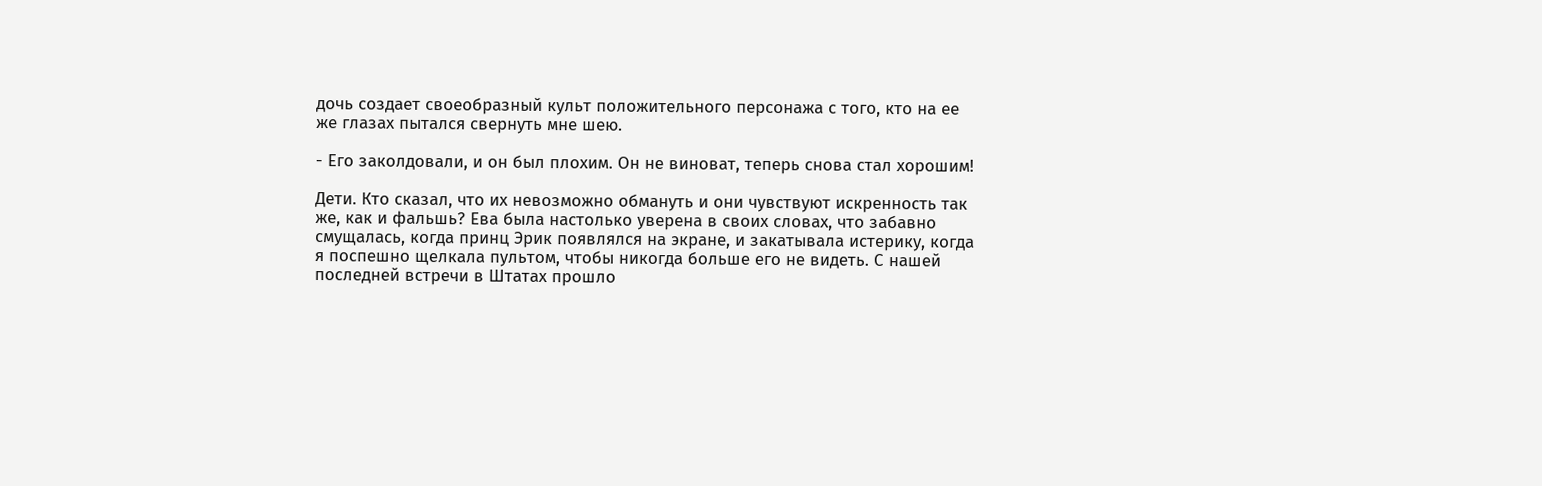дочь создает своеобразный культ положительного персонажа с того, кто на ее же глазах пытался свернуть мне шею.

- Его заколдовали, и он был плохим. Он не виноват, теперь снова стал хорошим!

Дети. Кто сказал, что их невозможно обмануть и они чувствуют искренность так же, как и фальшь? Ева была настолько уверена в своих словах, что забавно смущалась, когда принц Эрик появлялся на экране, и закатывала истерику, когда я поспешно щелкала пультом, чтобы никогда больше его не видеть. С нашей последней встречи в Штатах прошло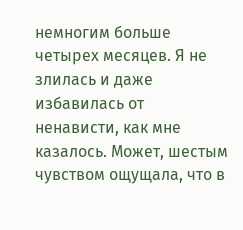немногим больше четырех месяцев. Я не злилась и даже избавилась от ненависти, как мне казалось. Может, шестым чувством ощущала, что в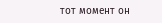тот момент он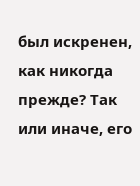был искренен, как никогда прежде? Так или иначе, его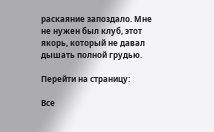раскаяние запоздало. Мне не нужен был клуб, этот якорь, который не давал дышать полной грудью.

Перейти на страницу:

Все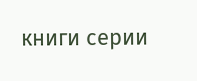книги серии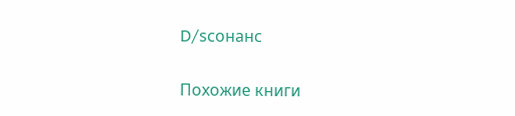D/sсонанс

Похожие книги